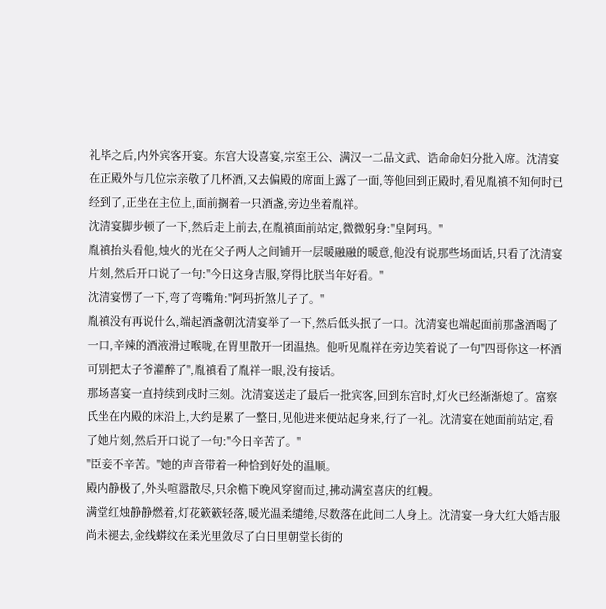礼毕之后,内外宾客开宴。东宫大设喜宴,宗室王公、满汉一二品文武、诰命命妇分批入席。沈清宴在正殿外与几位宗亲敬了几杯酒,又去偏殿的席面上露了一面,等他回到正殿时,看见胤禛不知何时已经到了,正坐在主位上,面前搁着一只酒盏,旁边坐着胤祥。
沈清宴脚步顿了一下,然后走上前去,在胤禛面前站定,微微躬身:"皇阿玛。"
胤禛抬头看他,烛火的光在父子两人之间铺开一层暖融融的暖意,他没有说那些场面话,只看了沈清宴片刻,然后开口说了一句:"今日这身吉服,穿得比朕当年好看。"
沈清宴愣了一下,弯了弯嘴角:"阿玛折煞儿子了。"
胤禛没有再说什么,端起酒盏朝沈清宴举了一下,然后低头抿了一口。沈清宴也端起面前那盏酒喝了一口,辛辣的酒液滑过喉咙,在胃里散开一团温热。他听见胤祥在旁边笑着说了一句"四哥你这一杯酒可别把太子爷灌醉了",胤禛看了胤祥一眼,没有接话。
那场喜宴一直持续到戌时三刻。沈清宴送走了最后一批宾客,回到东宫时,灯火已经渐渐熄了。富察氏坐在内殿的床沿上,大约是累了一整日,见他进来便站起身来,行了一礼。沈清宴在她面前站定,看了她片刻,然后开口说了一句:"今日辛苦了。"
"臣妾不辛苦。"她的声音带着一种恰到好处的温顺。
殿内静极了,外头喧嚣散尽,只余檐下晚风穿窗而过,拂动满室喜庆的红幔。
满堂红烛静静燃着,灯花簌簌轻落,暖光温柔缱绻,尽数落在此间二人身上。沈清宴一身大红大婚吉服尚未褪去,金线蟒纹在柔光里敛尽了白日里朝堂长街的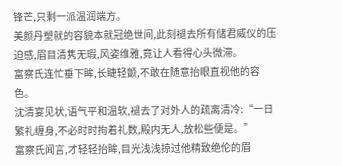锋芒,只剩一派温润端方。
美颜丹塑就的容貌本就冠绝世间,此刻褪去所有储君威仪的压迫感,眉目清隽无瑕,风姿维雅,竟让人看得心头微滞。
富察氏连忙垂下眸,长睫轻颤,不敢在随意抬眼直视他的容色。
沈清宴见状,语气平和温软,褪去了对外人的疏离清冷:“一日繁礼缠身,不必时时拘着礼数,殿内无人,放松些便是。”
富察氏闻言,才轻轻抬眸,目光浅浅掠过他精致绝伦的眉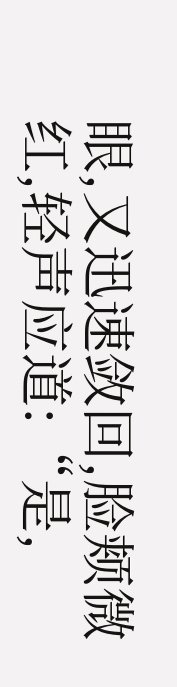眼,又迅速敛回,脸颊微红,轻声应道:“是,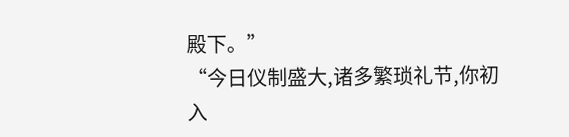殿下。”
“今日仪制盛大,诸多繁琐礼节,你初入